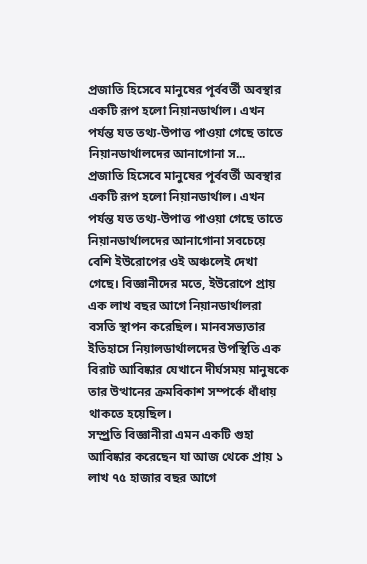প্রজাতি হিসেবে মানুষের পূর্ববর্তী অবস্থার একটি রূপ হলো নিয়ানডার্থাল। এখন পর্যন্ত যত তথ্য-উপাত্ত পাওয়া গেছে তাতে নিয়ানডার্থালদের আনাগোনা স...
প্রজাতি হিসেবে মানুষের পূর্ববর্তী অবস্থার একটি রূপ হলো নিয়ানডার্থাল। এখন পর্যন্ত যত তথ্য-উপাত্ত পাওয়া গেছে তাতে নিয়ানডার্থালদের আনাগোনা সবচেয়ে বেশি ইউরোপের ওই অঞ্চলেই দেখা গেছে। বিজ্ঞানীদের মতে, ইউরোপে প্রায় এক লাখ বছর আগে নিয়ানডার্থালরা বসতি স্থাপন করেছিল। মানবসভ্যতার ইতিহাসে নিয়ালডার্থালদের উপস্থিতি এক বিরাট আবিষ্কার যেখানে দীর্ঘসময় মানুষকে তার উত্থানের ক্রমবিকাশ সম্পর্কে ধাঁধায় থাকতে হয়েছিল।
সম্প্র্রতি বিজ্ঞানীরা এমন একটি গুহা আবিষ্কার করেছেন যা আজ থেকে প্রায় ১ লাখ ৭৫ হাজার বছর আগে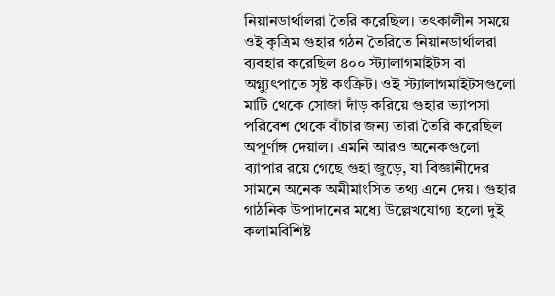নিয়ানডার্থালরা তৈরি করেছিল। তৎকালীন সময়ে ওই কৃত্রিম গুহার গঠন তৈরিতে নিয়ানডার্থালরা ব্যবহার করেছিল ৪০০ স্ট্যালাগমাইটস বা অগ্ন্যুৎপাতে সৃষ্ট কংক্রিট। ওই স্ট্যালাগমাইটসগুলো মাটি থেকে সোজা দাঁড় করিয়ে গুহার ভ্যাপসা পরিবেশ থেকে বাঁচার জন্য তারা তৈরি করেছিল অপূর্ণাঙ্গ দেয়াল। এমনি আরও অনেকগুলো ব্যাপার রয়ে গেছে গুহা জুড়ে, যা বিজ্ঞানীদের সামনে অনেক অমীমাংসিত তথ্য এনে দেয়। গুহার গাঠনিক উপাদানের মধ্যে উল্লেখযোগ্য হলো দুই কলামবিশিষ্ট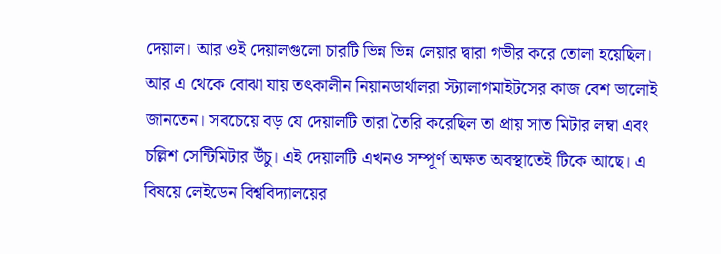দেয়াল। আর ওই দেয়ালগুলো চারটি ভিন্ন ভিন্ন লেয়ার দ্বারা গভীর করে তোলা হয়েছিল। আর এ থেকে বোঝা যায় তৎকালীন নিয়ানডার্থালরা স্ট্যালাগমাইটসের কাজ বেশ ভালোই জানতেন। সবচেয়ে বড় যে দেয়ালটি তারা তৈরি করেছিল তা প্রায় সাত মিটার লম্বা এবং চল্লিশ সেন্টিমিটার উঁচু। এই দেয়ালটি এখনও সম্পূর্ণ অক্ষত অবস্থাতেই টিকে আছে। এ বিষয়ে লেইডেন বিশ্ববিদ্যালয়ের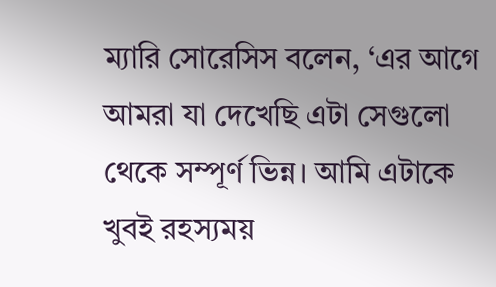ম্যারি সোরেসিস বলেন, ‘এর আগে আমরা যা দেখেছি এটা সেগুলো থেকে সম্পূর্ণ ভিন্ন। আমি এটাকে খুবই রহস্যময়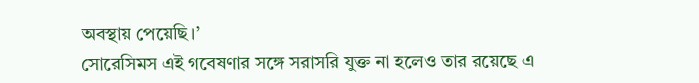অবস্থায় পেয়েছি।’
সোরেসিমস এই গবেষণার সঙ্গে সরাসরি যুক্ত না হলেও তার রয়েছে এ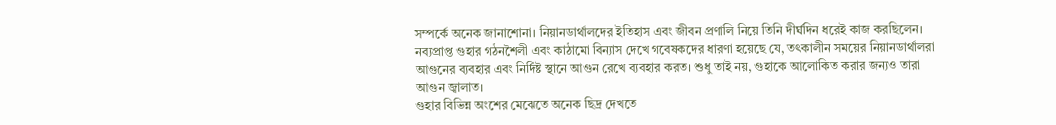সম্পর্কে অনেক জানাশোনা। নিয়ানডার্থালদের ইতিহাস এবং জীবন প্রণালি নিয়ে তিনি দীর্ঘদিন ধরেই কাজ করছিলেন। নব্যপ্রাপ্ত গুহার গঠনশৈলী এবং কাঠামো বিন্যাস দেখে গবেষকদের ধারণা হয়েছে যে, তৎকালীন সময়ের নিয়ানডার্থালরা আগুনের ব্যবহার এবং নির্দিষ্ট স্থানে আগুন রেখে ব্যবহার করত। শুধু তাই নয়, গুহাকে আলোকিত করার জন্যও তারা আগুন জ্বালাত।
গুহার বিভিন্ন অংশের মেঝেতে অনেক ছিদ্র দেখতে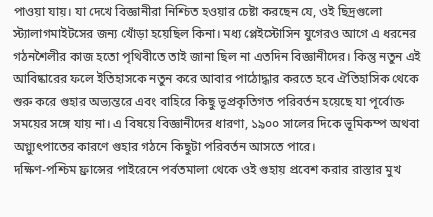পাওয়া যায়। যা দেখে বিজ্ঞানীরা নিশ্চিত হওয়ার চেষ্টা করছেন যে, ওই ছিদ্রগুলো স্ট্যালাগমাইটসের জন্য খোঁড়া হয়েছিল কিনা। মধ্য প্লেইস্টোসিন যুগেরও আগে এ ধরনের গঠনশৈলীর কাজ হতো পৃথিবীতে তাই জানা ছিল না এতদিন বিজ্ঞানীদের। কিন্তু নতুন এই আবিষ্কারের ফলে ইতিহাসকে নতুন করে আবার পাঠোদ্ধার করতে হবে ঐতিহাসিক থেকে শুরু করে গুহার অভ্যন্তরে এবং বাহিরে কিছু ভূপ্রকৃতিগত পরিবর্তন হয়েছে যা পূর্বোক্ত সময়ের সঙ্গে যায় না। এ বিষয়ে বিজ্ঞানীদের ধারণা, ১৯০০ সালের দিকে ভূমিকম্প অথবা অগ্ন্যুৎপাতের কারণে গুহার গঠনে কিছুটা পরিবর্তন আসতে পারে।
দক্ষিণ-পশ্চিম ফ্রান্সের পাইরেনে পর্বতমালা থেকে ওই গুহায় প্রবেশ করার রাস্তার মুখ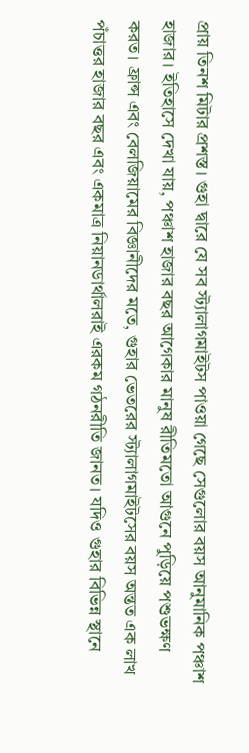প্রায় তিনশ মিটার প্রশস্ত। গুহা দ্বারে যে সব স্ট্যালাগমাইটস পাওয়া গেছে সেগুলোর বয়স আনুমানিক পঞ্চাশ হাজার। ইতিহাসে দেখা যায়, পঞ্চাশ হাজার বছর আগেকার মানুষ রীতিমতো আগুনে পুড়িয়ে পশুভক্ষণ করত। ফ্রান্স এবং বেলজিয়ামের বিজ্ঞানীদের মতে, গুহার ভেতরের স্ট্যালাগমাইটসের বয়স অন্তত এক লাখ পঁচাত্তর হাজার বছর এবং একমাত্র নিয়ানডার্থালরাই এরকম গঠনরীতি জানত। যদিও গুহার বিভিন্ন স্থানে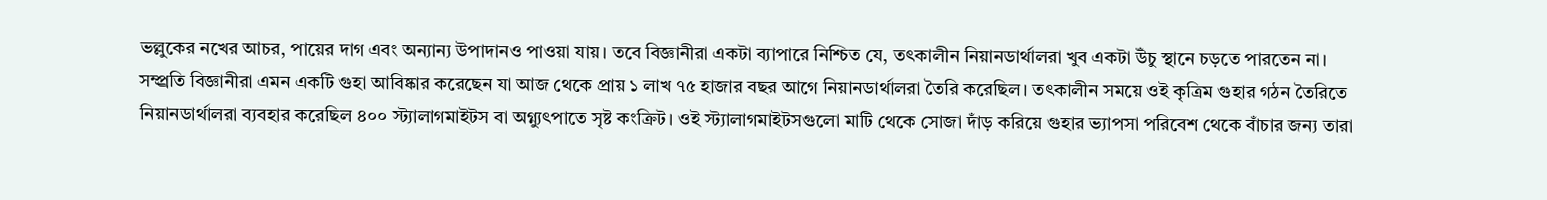ভল্লুকের নখের আচর, পায়ের দাগ এবং অন্যান্য উপাদানও পাওয়া যায়। তবে বিজ্ঞানীরা একটা ব্যাপারে নিশ্চিত যে, তৎকালীন নিয়ানডার্থালরা খুব একটা উঁচু স্থানে চড়তে পারতেন না।
সম্প্র্রতি বিজ্ঞানীরা এমন একটি গুহা আবিষ্কার করেছেন যা আজ থেকে প্রায় ১ লাখ ৭৫ হাজার বছর আগে নিয়ানডার্থালরা তৈরি করেছিল। তৎকালীন সময়ে ওই কৃত্রিম গুহার গঠন তৈরিতে নিয়ানডার্থালরা ব্যবহার করেছিল ৪০০ স্ট্যালাগমাইটস বা অগ্ন্যুৎপাতে সৃষ্ট কংক্রিট। ওই স্ট্যালাগমাইটসগুলো মাটি থেকে সোজা দাঁড় করিয়ে গুহার ভ্যাপসা পরিবেশ থেকে বাঁচার জন্য তারা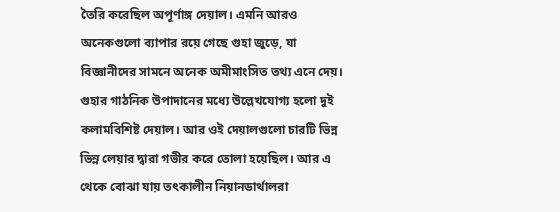তৈরি করেছিল অপূর্ণাঙ্গ দেয়াল। এমনি আরও অনেকগুলো ব্যাপার রয়ে গেছে গুহা জুড়ে, যা বিজ্ঞানীদের সামনে অনেক অমীমাংসিত তথ্য এনে দেয়। গুহার গাঠনিক উপাদানের মধ্যে উল্লেখযোগ্য হলো দুই কলামবিশিষ্ট দেয়াল। আর ওই দেয়ালগুলো চারটি ভিন্ন ভিন্ন লেয়ার দ্বারা গভীর করে তোলা হয়েছিল। আর এ থেকে বোঝা যায় তৎকালীন নিয়ানডার্থালরা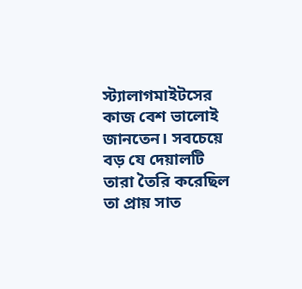স্ট্যালাগমাইটসের কাজ বেশ ভালোই জানতেন। সবচেয়ে বড় যে দেয়ালটি তারা তৈরি করেছিল তা প্রায় সাত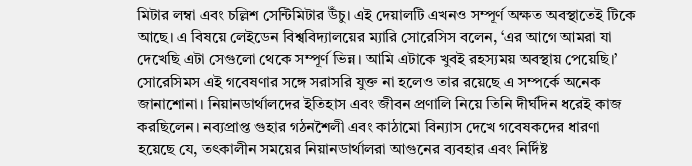মিটার লম্বা এবং চল্লিশ সেন্টিমিটার উঁচু। এই দেয়ালটি এখনও সম্পূর্ণ অক্ষত অবস্থাতেই টিকে আছে। এ বিষয়ে লেইডেন বিশ্ববিদ্যালয়ের ম্যারি সোরেসিস বলেন, ‘এর আগে আমরা যা দেখেছি এটা সেগুলো থেকে সম্পূর্ণ ভিন্ন। আমি এটাকে খুবই রহস্যময় অবস্থায় পেয়েছি।’
সোরেসিমস এই গবেষণার সঙ্গে সরাসরি যুক্ত না হলেও তার রয়েছে এ সম্পর্কে অনেক জানাশোনা। নিয়ানডার্থালদের ইতিহাস এবং জীবন প্রণালি নিয়ে তিনি দীর্ঘদিন ধরেই কাজ করছিলেন। নব্যপ্রাপ্ত গুহার গঠনশৈলী এবং কাঠামো বিন্যাস দেখে গবেষকদের ধারণা হয়েছে যে, তৎকালীন সময়ের নিয়ানডার্থালরা আগুনের ব্যবহার এবং নির্দিষ্ট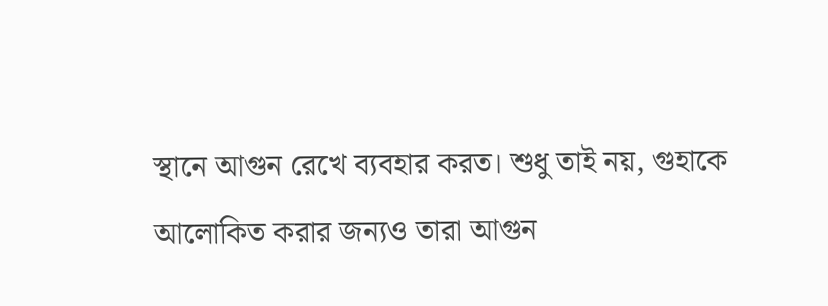স্থানে আগুন রেখে ব্যবহার করত। শুধু তাই নয়, গুহাকে আলোকিত করার জন্যও তারা আগুন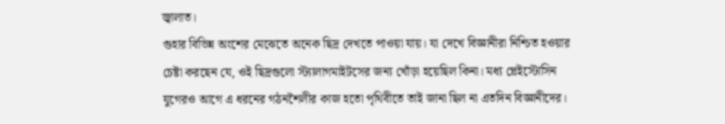জ্বালাত।
গুহার বিভিন্ন অংশের মেঝেতে অনেক ছিদ্র দেখতে পাওয়া যায়। যা দেখে বিজ্ঞানীরা নিশ্চিত হওয়ার চেষ্টা করছেন যে, ওই ছিদ্রগুলো স্ট্যালাগমাইটসের জন্য খোঁড়া হয়েছিল কিনা। মধ্য প্লেইস্টোসিন যুগেরও আগে এ ধরনের গঠনশৈলীর কাজ হতো পৃথিবীতে তাই জানা ছিল না এতদিন বিজ্ঞানীদের।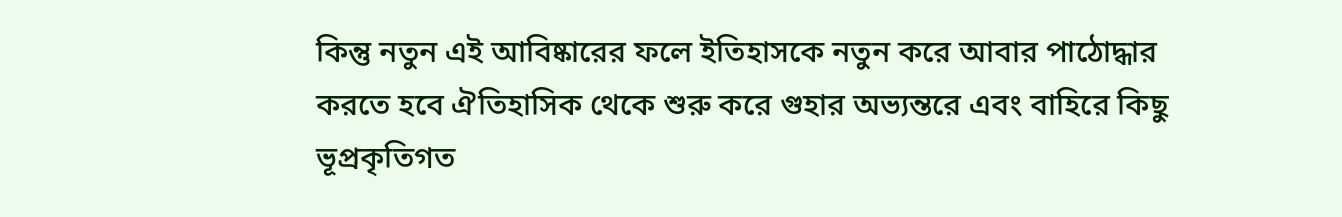কিন্তু নতুন এই আবিষ্কারের ফলে ইতিহাসকে নতুন করে আবার পাঠোদ্ধার করতে হবে ঐতিহাসিক থেকে শুরু করে গুহার অভ্যন্তরে এবং বাহিরে কিছু ভূপ্রকৃতিগত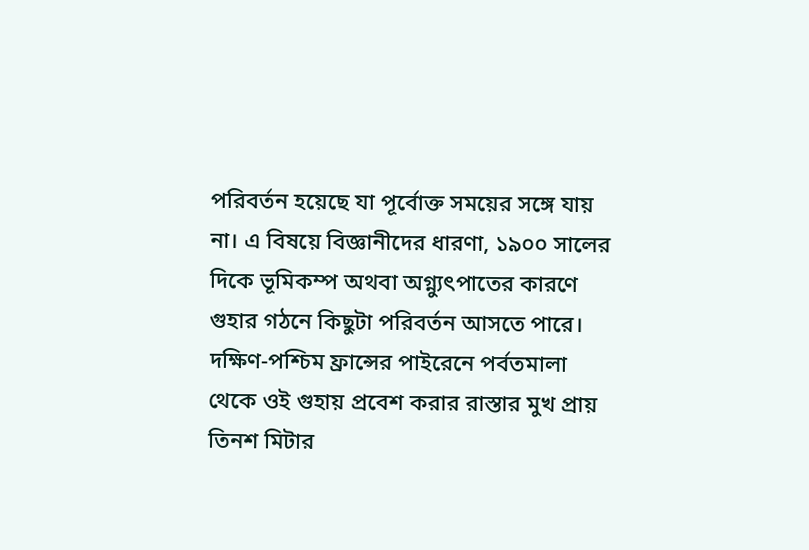পরিবর্তন হয়েছে যা পূর্বোক্ত সময়ের সঙ্গে যায় না। এ বিষয়ে বিজ্ঞানীদের ধারণা, ১৯০০ সালের দিকে ভূমিকম্প অথবা অগ্ন্যুৎপাতের কারণে গুহার গঠনে কিছুটা পরিবর্তন আসতে পারে।
দক্ষিণ-পশ্চিম ফ্রান্সের পাইরেনে পর্বতমালা থেকে ওই গুহায় প্রবেশ করার রাস্তার মুখ প্রায় তিনশ মিটার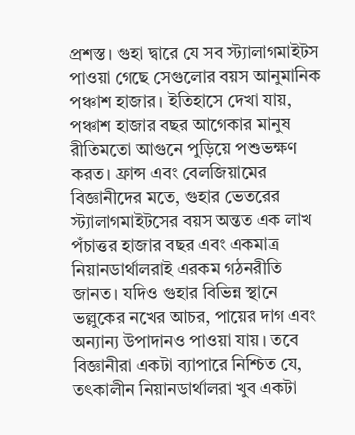প্রশস্ত। গুহা দ্বারে যে সব স্ট্যালাগমাইটস পাওয়া গেছে সেগুলোর বয়স আনুমানিক পঞ্চাশ হাজার। ইতিহাসে দেখা যায়, পঞ্চাশ হাজার বছর আগেকার মানুষ রীতিমতো আগুনে পুড়িয়ে পশুভক্ষণ করত। ফ্রান্স এবং বেলজিয়ামের বিজ্ঞানীদের মতে, গুহার ভেতরের স্ট্যালাগমাইটসের বয়স অন্তত এক লাখ পঁচাত্তর হাজার বছর এবং একমাত্র নিয়ানডার্থালরাই এরকম গঠনরীতি জানত। যদিও গুহার বিভিন্ন স্থানে ভল্লুকের নখের আচর, পায়ের দাগ এবং অন্যান্য উপাদানও পাওয়া যায়। তবে বিজ্ঞানীরা একটা ব্যাপারে নিশ্চিত যে, তৎকালীন নিয়ানডার্থালরা খুব একটা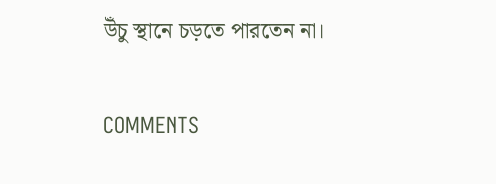উঁচু স্থানে চড়তে পারতেন না।

COMMENTS